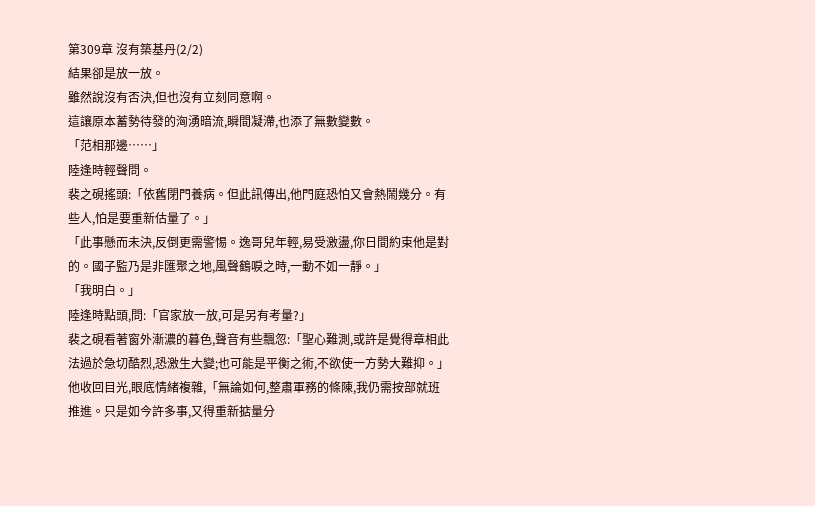第309章 沒有築基丹(2/2)
結果卻是放一放。
雖然說沒有否決,但也沒有立刻同意啊。
這讓原本蓄勢待發的洶湧暗流,瞬間凝滯,也添了無數變數。
「范相那邊……」
陸逢時輕聲問。
裴之硯搖頭:「依舊閉門養病。但此訊傳出,他門庭恐怕又會熱鬧幾分。有些人,怕是要重新估量了。」
「此事懸而未決,反倒更需警惕。逸哥兒年輕,易受激盪,你日間約束他是對的。國子監乃是非匯聚之地,風聲鶴唳之時,一動不如一靜。」
「我明白。」
陸逢時點頭,問:「官家放一放,可是另有考量?」
裴之硯看著窗外漸濃的暮色,聲音有些飄忽:「聖心難測,或許是覺得章相此法過於急切酷烈,恐激生大變;也可能是平衡之術,不欲使一方勢大難抑。」
他收回目光,眼底情緒複雜,「無論如何,整肅軍務的條陳,我仍需按部就班推進。只是如今許多事,又得重新掂量分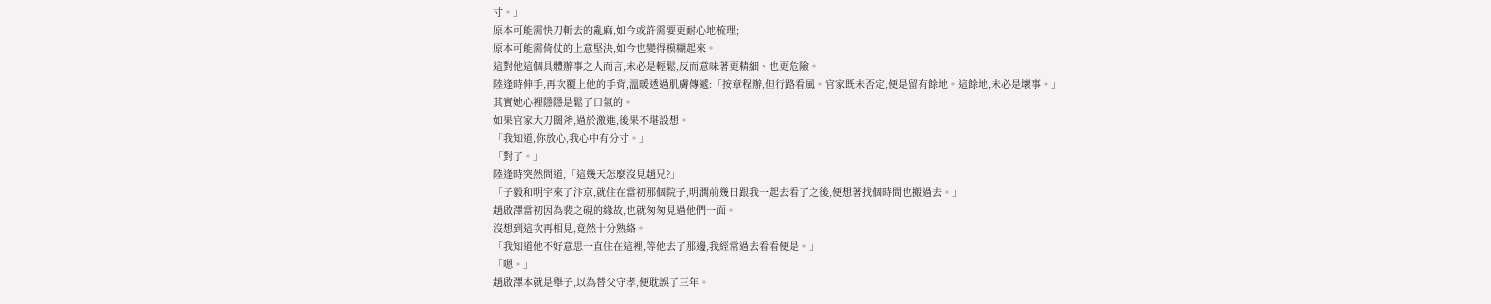寸。」
原本可能需快刀斬去的亂麻,如今或許需要更耐心地梳理;
原本可能需倚仗的上意堅決,如今也變得模糊起來。
這對他這個具體辦事之人而言,未必是輕鬆,反而意味著更精細、也更危險。
陸逢時伸手,再次覆上他的手背,溫暖透過肌膚傳遞:「按章程辦,但行路看風。官家既未否定,便是留有餘地。這餘地,未必是壞事。」
其實她心裡隱隱是鬆了口氣的。
如果官家大刀闊斧,過於激進,後果不堪設想。
「我知道,你放心,我心中有分寸。」
「對了。」
陸逢時突然問道,「這幾天怎麼沒見趙兄?」
「子毅和明宇來了汴京,就住在當初那個院子,明潤前幾日跟我一起去看了之後,便想著找個時間也搬過去。」
趙啟澤當初因為裴之硯的緣故,也就匆匆見過他們一面。
沒想到這次再相見,竟然十分熟絡。
「我知道他不好意思一直住在這裡,等他去了那邊,我經常過去看看便是。」
「嗯。」
趙啟澤本就是舉子,以為替父守孝,便耽誤了三年。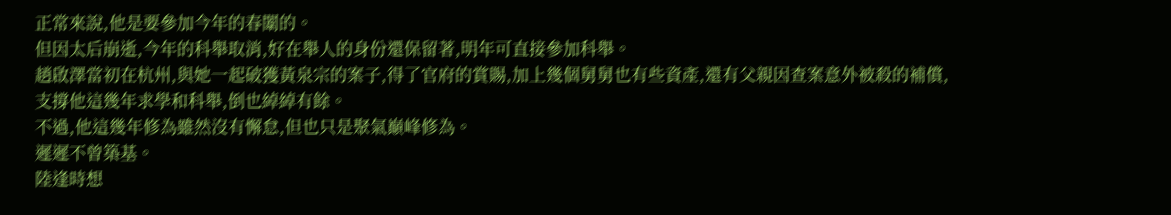正常來說,他是要參加今年的春闈的。
但因太后崩逝,今年的科舉取消,好在舉人的身份還保留著,明年可直接參加科舉。
趙啟澤當初在杭州,與她一起破獲黃泉宗的案子,得了官府的賞賜,加上幾個舅舅也有些資產,還有父親因查案意外被殺的補償,支撐他這幾年求學和科舉,倒也綽綽有餘。
不過,他這幾年修為雖然沒有懈怠,但也只是聚氣巔峰修為。
遲遲不曾築基。
陸逢時想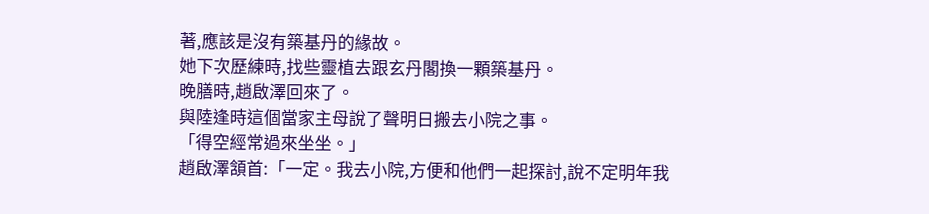著,應該是沒有築基丹的緣故。
她下次歷練時,找些靈植去跟玄丹閣換一顆築基丹。
晚膳時,趙啟澤回來了。
與陸逢時這個當家主母說了聲明日搬去小院之事。
「得空經常過來坐坐。」
趙啟澤頷首:「一定。我去小院,方便和他們一起探討,說不定明年我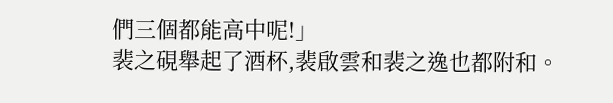們三個都能高中呢!」
裴之硯舉起了酒杯,裴啟雲和裴之逸也都附和。